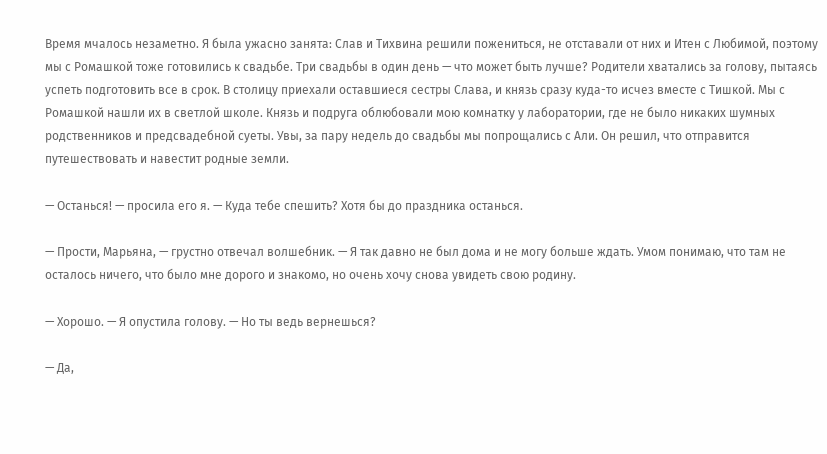Время мчалось незаметно. Я была ужасно занята: Слав и Тихвина решили пожениться, не отставали от них и Итен с Любимой, поэтому мы с Ромашкой тоже готовились к свадьбе. Три свадьбы в один день — что может быть лучше? Родители хватались за голову, пытаясь успеть подготовить все в срок. В столицу приехали оставшиеся сестры Слава, и князь сразу куда-то исчез вместе с Тишкой. Мы с Ромашкой нашли их в светлой школе. Князь и подруга облюбовали мою комнатку у лаборатории, где не было никаких шумных родственников и предсвадебной суеты. Увы, за пару недель до свадьбы мы попрощались с Али. Он решил, что отправится путешествовать и навестит родные земли.

— Останься! — просила его я. — Куда тебе спешить? Хотя бы до праздника останься.

— Прости, Марьяна, — грустно отвечал волшебник. — Я так давно не был дома и не могу больше ждать. Умом понимаю, что там не осталось ничего, что было мне дорого и знакомо, но очень хочу снова увидеть свою родину.

— Хорошо. — Я опустила голову. — Но ты ведь вернешься?

— Да,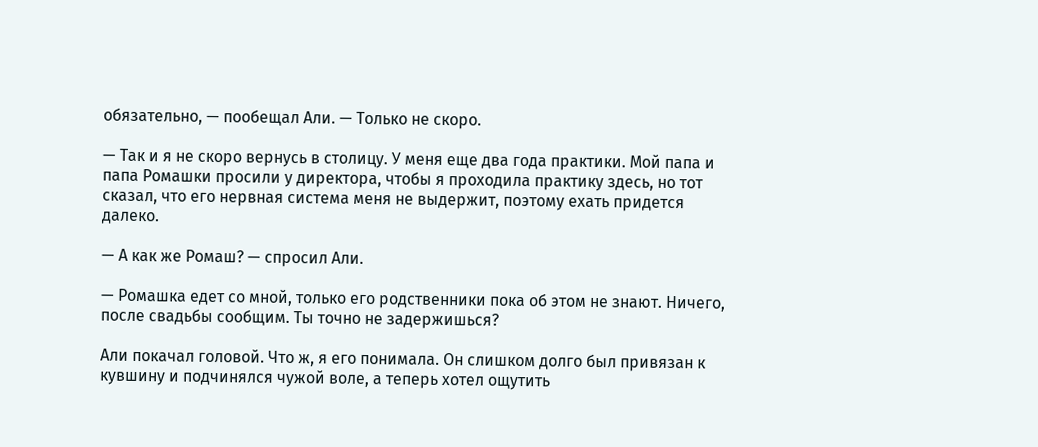обязательно, — пообещал Али. — Только не скоро.

— Так и я не скоро вернусь в столицу. У меня еще два года практики. Мой папа и папа Ромашки просили у директора, чтобы я проходила практику здесь, но тот сказал, что его нервная система меня не выдержит, поэтому ехать придется далеко.

— А как же Ромаш? — спросил Али.

— Ромашка едет со мной, только его родственники пока об этом не знают. Ничего, после свадьбы сообщим. Ты точно не задержишься?

Али покачал головой. Что ж, я его понимала. Он слишком долго был привязан к кувшину и подчинялся чужой воле, а теперь хотел ощутить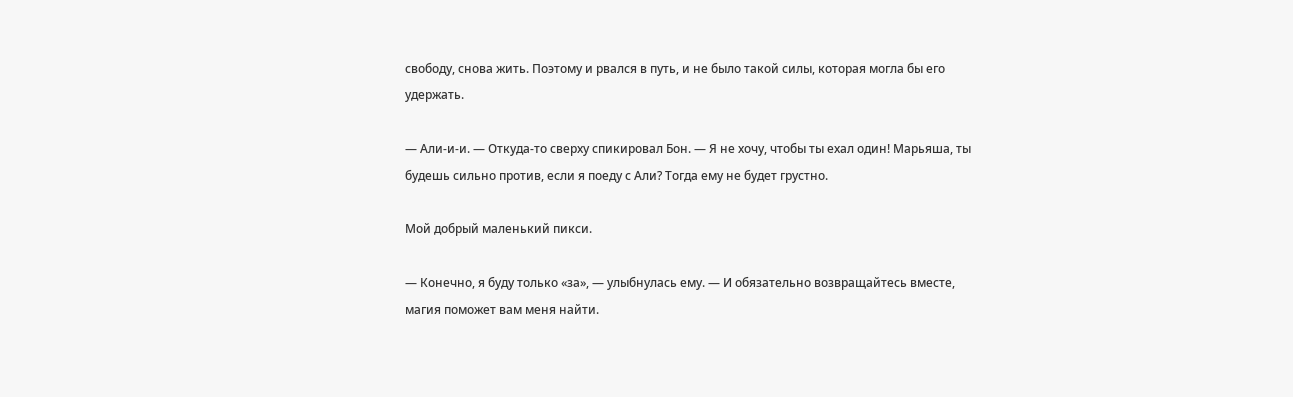свободу, снова жить. Поэтому и рвался в путь, и не было такой силы, которая могла бы его удержать.

— Али-и-и. — Откуда-то сверху спикировал Бон. — Я не хочу, чтобы ты ехал один! Марьяша, ты будешь сильно против, если я поеду с Али? Тогда ему не будет грустно.

Мой добрый маленький пикси.

— Конечно, я буду только «за», — улыбнулась ему. — И обязательно возвращайтесь вместе, магия поможет вам меня найти.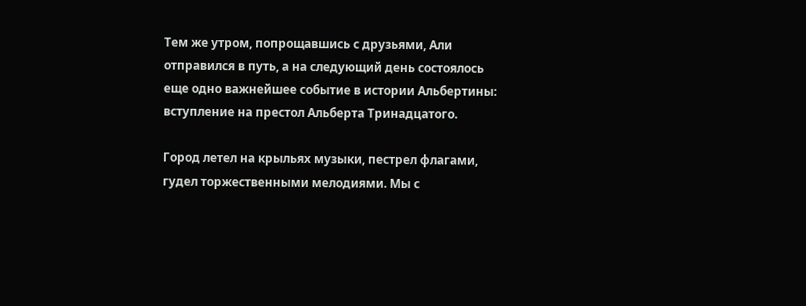Тем же утром, попрощавшись с друзьями, Али отправился в путь, а на следующий день состоялось еще одно важнейшее событие в истории Альбертины: вступление на престол Альберта Тринадцатого.

Город летел на крыльях музыки, пестрел флагами, гудел торжественными мелодиями. Мы с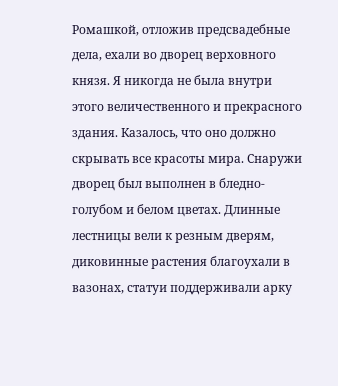Ромашкой, отложив предсвадебные дела, ехали во дворец верховного князя. Я никогда не была внутри этого величественного и прекрасного здания. Казалось, что оно должно скрывать все красоты мира. Снаружи дворец был выполнен в бледно-голубом и белом цветах. Длинные лестницы вели к резным дверям, диковинные растения благоухали в вазонах, статуи поддерживали арку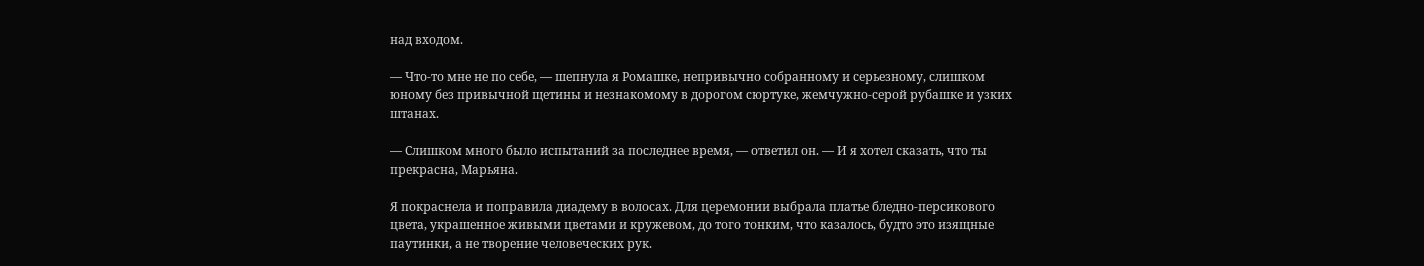над входом.

— Что-то мне не по себе, — шепнула я Ромашке, непривычно собранному и серьезному, слишком юному без привычной щетины и незнакомому в дорогом сюртуке, жемчужно-серой рубашке и узких штанах.

— Слишком много было испытаний за последнее время, — ответил он. — И я хотел сказать, что ты прекрасна, Марьяна.

Я покраснела и поправила диадему в волосах. Для церемонии выбрала платье бледно-персикового цвета, украшенное живыми цветами и кружевом, до того тонким, что казалось, будто это изящные паутинки, а не творение человеческих рук.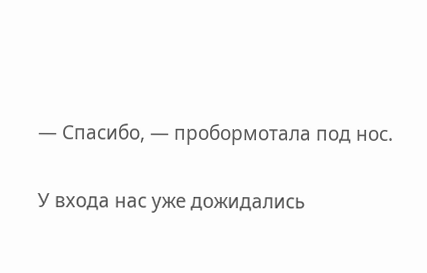— Спасибо, — пробормотала под нос.

У входа нас уже дожидались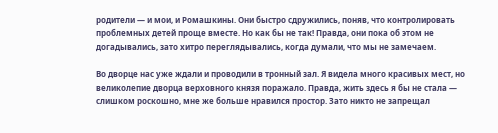родители — и мои, и Ромашкины. Они быстро сдружились, поняв, что контролировать проблемных детей проще вместе. Но как бы не так! Правда, они пока об этом не догадывались, зато хитро переглядывались, когда думали, что мы не замечаем.

Во дворце нас уже ждали и проводили в тронный зал. Я видела много красивых мест, но великолепие дворца верховного князя поражало. Правда, жить здесь я бы не стала — слишком роскошно, мне же больше нравился простор. Зато никто не запрещал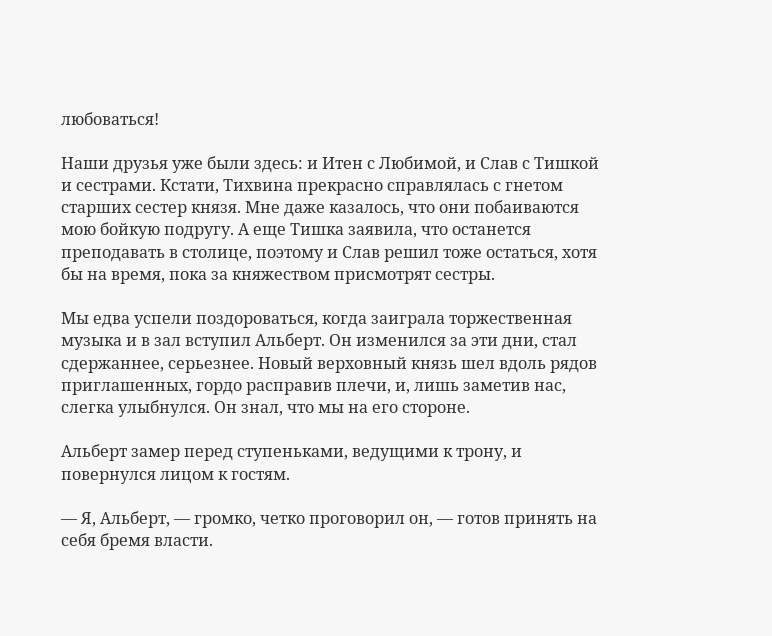любоваться!

Наши друзья уже были здесь: и Итен с Любимой, и Слав с Тишкой и сестрами. Кстати, Тихвина прекрасно справлялась с гнетом старших сестер князя. Мне даже казалось, что они побаиваются мою бойкую подругу. А еще Тишка заявила, что останется преподавать в столице, поэтому и Слав решил тоже остаться, хотя бы на время, пока за княжеством присмотрят сестры.

Мы едва успели поздороваться, когда заиграла торжественная музыка и в зал вступил Альберт. Он изменился за эти дни, стал сдержаннее, серьезнее. Новый верховный князь шел вдоль рядов приглашенных, гордо расправив плечи, и, лишь заметив нас, слегка улыбнулся. Он знал, что мы на его стороне.

Альберт замер перед ступеньками, ведущими к трону, и повернулся лицом к гостям.

— Я, Альберт, — громко, четко проговорил он, — готов принять на себя бремя власти.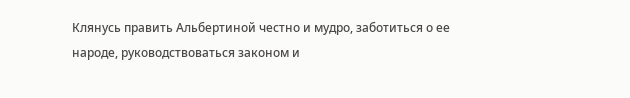Клянусь править Альбертиной честно и мудро, заботиться о ее народе, руководствоваться законом и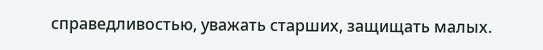справедливостью, уважать старших, защищать малых.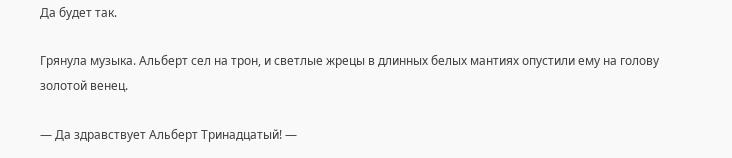Да будет так.

Грянула музыка. Альберт сел на трон, и светлые жрецы в длинных белых мантиях опустили ему на голову золотой венец.

— Да здравствует Альберт Тринадцатый! —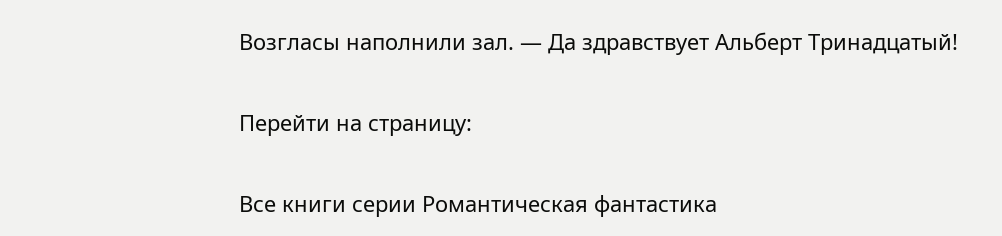Возгласы наполнили зал. — Да здравствует Альберт Тринадцатый!

Перейти на страницу:

Все книги серии Романтическая фантастика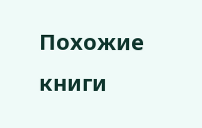Похожие книги